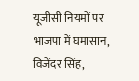यूजीसी नियमों पर भाजपा में घमासान, विजेंदर सिंह,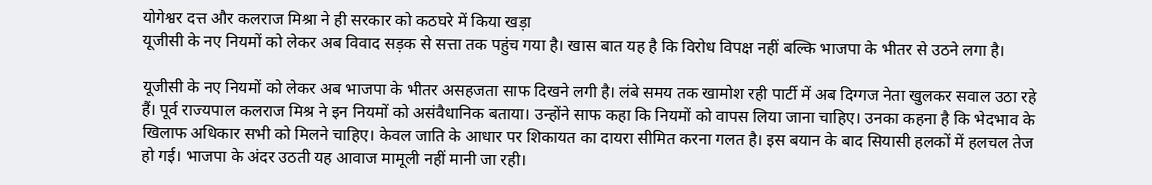योगेश्वर दत्त और कलराज मिश्रा ने ही सरकार को कठघरे में किया खड़ा
यूजीसी के नए नियमों को लेकर अब विवाद सड़क से सत्ता तक पहुंच गया है। खास बात यह है कि विरोध विपक्ष नहीं बल्कि भाजपा के भीतर से उठने लगा है।

यूजीसी के नए नियमों को लेकर अब भाजपा के भीतर असहजता साफ दिखने लगी है। लंबे समय तक खामोश रही पार्टी में अब दिग्गज नेता खुलकर सवाल उठा रहे हैं। पूर्व राज्यपाल कलराज मिश्र ने इन नियमों को असंवैधानिक बताया। उन्होंने साफ कहा कि नियमों को वापस लिया जाना चाहिए। उनका कहना है कि भेदभाव के खिलाफ अधिकार सभी को मिलने चाहिए। केवल जाति के आधार पर शिकायत का दायरा सीमित करना गलत है। इस बयान के बाद सियासी हलकों में हलचल तेज हो गई। भाजपा के अंदर उठती यह आवाज मामूली नहीं मानी जा रही।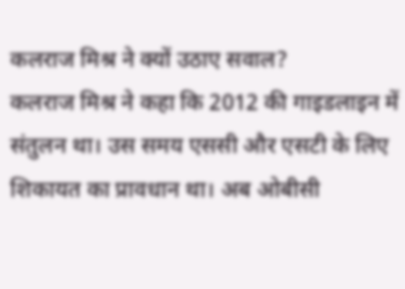कलराज मिश्र ने क्यों उठाए सवाल?
कलराज मिश्र ने कहा कि 2012 की गाइडलाइन में संतुलन था। उस समय एससी और एसटी के लिए शिकायत का प्रावधान था। अब ओबीसी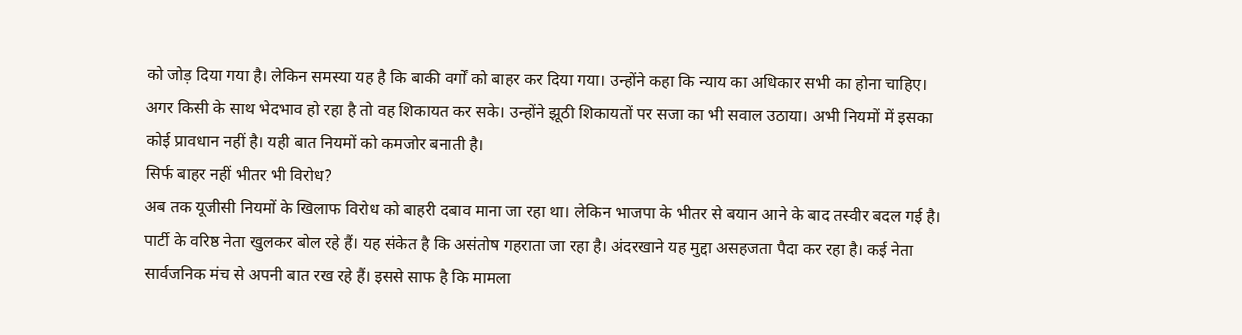को जोड़ दिया गया है। लेकिन समस्या यह है कि बाकी वर्गों को बाहर कर दिया गया। उन्होंने कहा कि न्याय का अधिकार सभी का होना चाहिए। अगर किसी के साथ भेदभाव हो रहा है तो वह शिकायत कर सके। उन्होंने झूठी शिकायतों पर सजा का भी सवाल उठाया। अभी नियमों में इसका कोई प्रावधान नहीं है। यही बात नियमों को कमजोर बनाती है।
सिर्फ बाहर नहीं भीतर भी विरोध?
अब तक यूजीसी नियमों के खिलाफ विरोध को बाहरी दबाव माना जा रहा था। लेकिन भाजपा के भीतर से बयान आने के बाद तस्वीर बदल गई है। पार्टी के वरिष्ठ नेता खुलकर बोल रहे हैं। यह संकेत है कि असंतोष गहराता जा रहा है। अंदरखाने यह मुद्दा असहजता पैदा कर रहा है। कई नेता सार्वजनिक मंच से अपनी बात रख रहे हैं। इससे साफ है कि मामला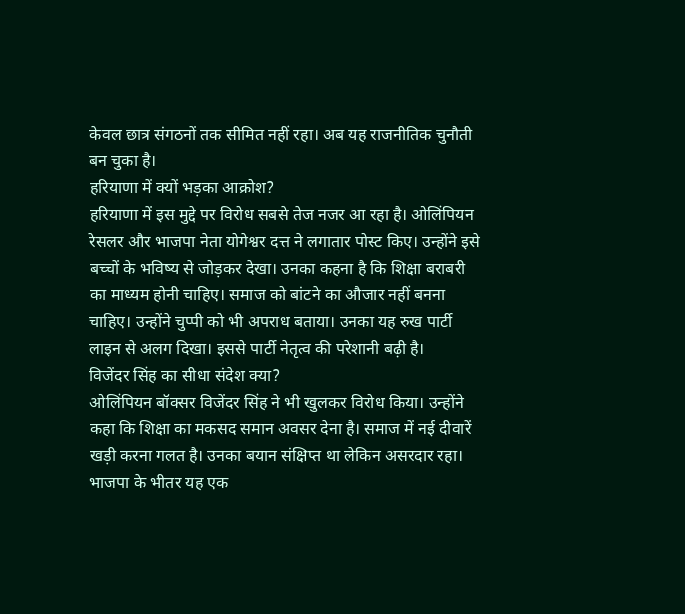केवल छात्र संगठनों तक सीमित नहीं रहा। अब यह राजनीतिक चुनौती बन चुका है।
हरियाणा में क्यों भड़का आक्रोश?
हरियाणा में इस मुद्दे पर विरोध सबसे तेज नजर आ रहा है। ओलिंपियन रेसलर और भाजपा नेता योगेश्वर दत्त ने लगातार पोस्ट किए। उन्होंने इसे बच्चों के भविष्य से जोड़कर देखा। उनका कहना है कि शिक्षा बराबरी का माध्यम होनी चाहिए। समाज को बांटने का औजार नहीं बनना चाहिए। उन्होंने चुप्पी को भी अपराध बताया। उनका यह रुख पार्टी लाइन से अलग दिखा। इससे पार्टी नेतृत्व की परेशानी बढ़ी है।
विजेंदर सिंह का सीधा संदेश क्या?
ओलिंपियन बॉक्सर विजेंदर सिंह ने भी खुलकर विरोध किया। उन्होंने कहा कि शिक्षा का मकसद समान अवसर देना है। समाज में नई दीवारें खड़ी करना गलत है। उनका बयान संक्षिप्त था लेकिन असरदार रहा। भाजपा के भीतर यह एक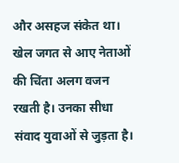और असहज संकेत था। खेल जगत से आए नेताओं की चिंता अलग वजन रखती है। उनका सीधा संवाद युवाओं से जुड़ता है।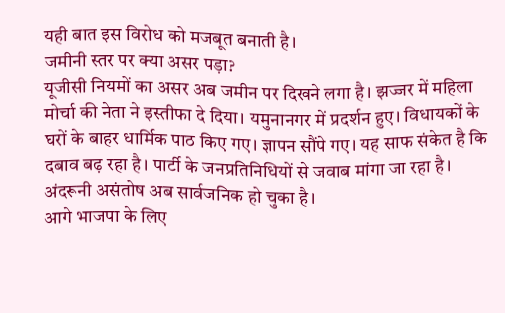यही बात इस विरोध को मजबूत बनाती है।
जमीनी स्तर पर क्या असर पड़ा?
यूजीसी नियमों का असर अब जमीन पर दिखने लगा है। झज्जर में महिला मोर्चा की नेता ने इस्तीफा दे दिया। यमुनानगर में प्रदर्शन हुए। विधायकों के घरों के बाहर धार्मिक पाठ किए गए। ज्ञापन सौंपे गए। यह साफ संकेत है कि दबाव बढ़ रहा है। पार्टी के जनप्रतिनिधियों से जवाब मांगा जा रहा है। अंदरूनी असंतोष अब सार्वजनिक हो चुका है।
आगे भाजपा के लिए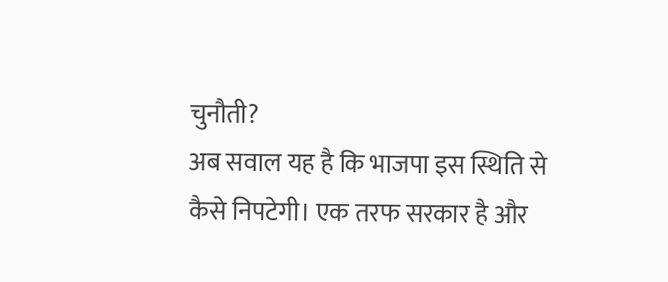चुनौती?
अब सवाल यह है कि भाजपा इस स्थिति से कैसे निपटेगी। एक तरफ सरकार है और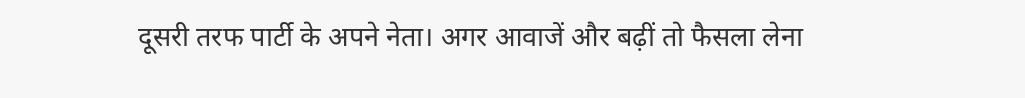दूसरी तरफ पार्टी के अपने नेता। अगर आवाजें और बढ़ीं तो फैसला लेना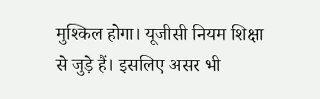मुश्किल होगा। यूजीसी नियम शिक्षा से जुड़े हैं। इसलिए असर भी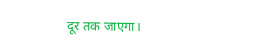दूर तक जाएगा।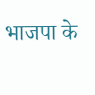भाजपा के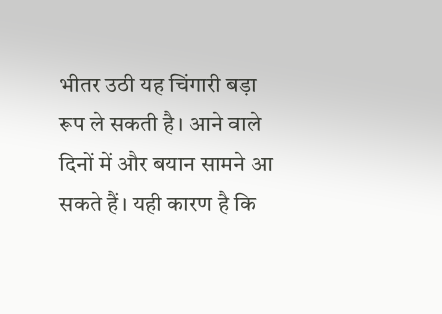भीतर उठी यह चिंगारी बड़ा रूप ले सकती है। आने वाले दिनों में और बयान सामने आ सकते हैं। यही कारण है कि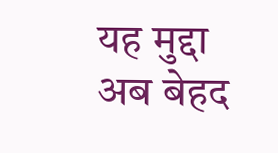यह मुद्दा अब बेहद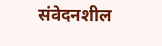संवेदनशील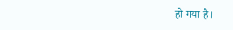हो गया है।